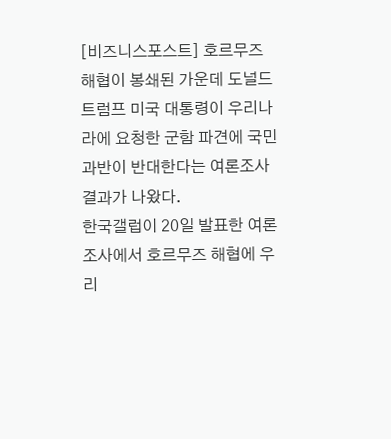[비즈니스포스트] 호르무즈 해협이 봉쇄된 가운데 도널드 트럼프 미국 대통령이 우리나라에 요청한 군함 파견에 국민 과반이 반대한다는 여론조사 결과가 나왔다.
한국갤럽이 20일 발표한 여론조사에서 호르무즈 해협에 우리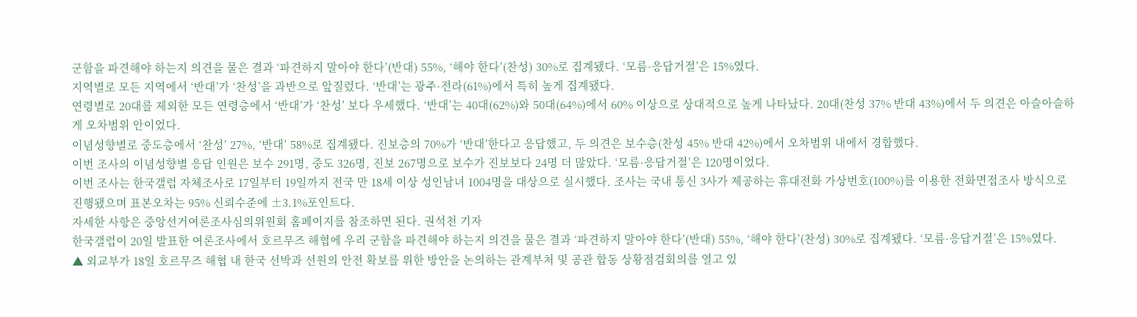군함을 파견해야 하는지 의견을 물은 결과 ‘파견하지 말아야 한다’(반대) 55%, ‘해야 한다’(찬성) 30%로 집계됐다. ‘모름·응답거절’은 15%였다.
지역별로 모든 지역에서 ‘반대’가 ‘찬성’을 과반으로 앞질렀다. ‘반대’는 광주·전라(61%)에서 특히 높게 집계됐다.
연령별로 20대를 제외한 모든 연령층에서 ‘반대’가 ‘찬성’ 보다 우세했다. ‘반대’는 40대(62%)와 50대(64%)에서 60% 이상으로 상대적으로 높게 나타났다. 20대(찬성 37% 반대 43%)에서 두 의견은 아슬아슬하게 오차범위 안이었다.
이념성향별로 중도층에서 ‘찬성’ 27%, ‘반대’ 58%로 집계됐다. 진보층의 70%가 ‘반대’한다고 응답했고, 두 의견은 보수층(찬성 45% 반대 42%)에서 오차범위 내에서 경합했다.
이번 조사의 이념성향별 응답 인원은 보수 291명, 중도 326명, 진보 267명으로 보수가 진보보다 24명 더 많았다. ‘모름·응답거절’은 120명이었다.
이번 조사는 한국갤럽 자체조사로 17일부터 19일까지 전국 만 18세 이상 성인남녀 1004명을 대상으로 실시했다. 조사는 국내 통신 3사가 제공하는 휴대전화 가상번호(100%)를 이용한 전화면접조사 방식으로 진행됐으며 표본오차는 95% 신뢰수준에 ±3.1%포인트다.
자세한 사항은 중앙선거여론조사심의위원회 홈페이지를 참조하면 된다. 권석천 기자
한국갤럽이 20일 발표한 여론조사에서 호르무즈 해협에 우리 군함을 파견해야 하는지 의견을 물은 결과 ‘파견하지 말아야 한다’(반대) 55%, ‘해야 한다’(찬성) 30%로 집계됐다. ‘모름·응답거절’은 15%였다.
▲ 외교부가 18일 호르무즈 해협 내 한국 선박과 선원의 안전 확보를 위한 방안을 논의하는 관계부처 및 공관 합동 상황점검회의를 열고 있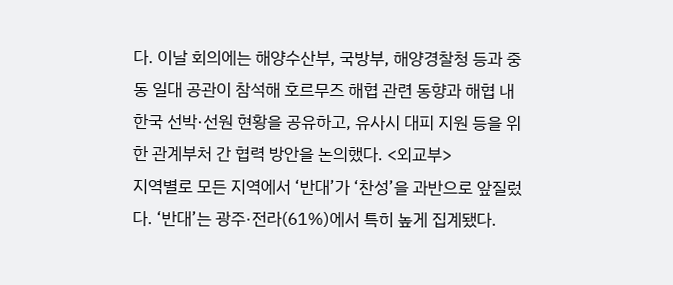다. 이날 회의에는 해양수산부, 국방부, 해양경찰청 등과 중동 일대 공관이 참석해 호르무즈 해협 관련 동향과 해협 내 한국 선박·선원 현황을 공유하고, 유사시 대피 지원 등을 위한 관계부처 간 협력 방안을 논의했다. <외교부>
지역별로 모든 지역에서 ‘반대’가 ‘찬성’을 과반으로 앞질렀다. ‘반대’는 광주·전라(61%)에서 특히 높게 집계됐다.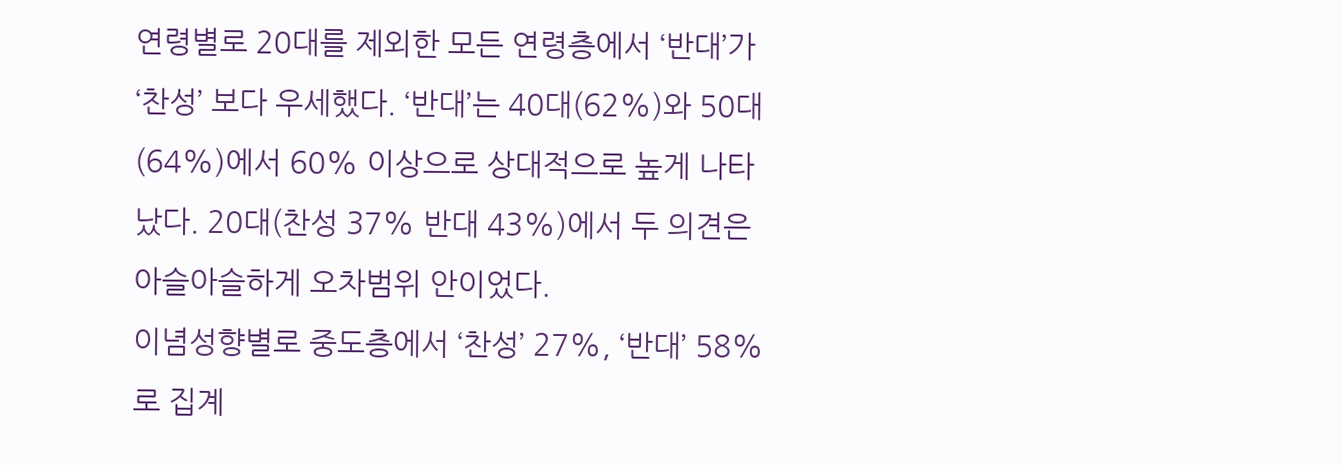연령별로 20대를 제외한 모든 연령층에서 ‘반대’가 ‘찬성’ 보다 우세했다. ‘반대’는 40대(62%)와 50대(64%)에서 60% 이상으로 상대적으로 높게 나타났다. 20대(찬성 37% 반대 43%)에서 두 의견은 아슬아슬하게 오차범위 안이었다.
이념성향별로 중도층에서 ‘찬성’ 27%, ‘반대’ 58%로 집계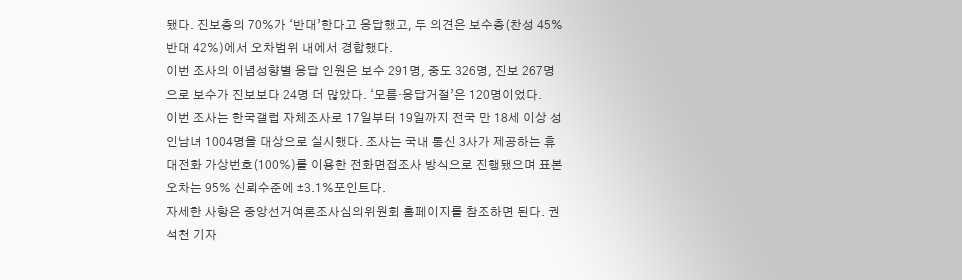됐다. 진보층의 70%가 ‘반대’한다고 응답했고, 두 의견은 보수층(찬성 45% 반대 42%)에서 오차범위 내에서 경합했다.
이번 조사의 이념성향별 응답 인원은 보수 291명, 중도 326명, 진보 267명으로 보수가 진보보다 24명 더 많았다. ‘모름·응답거절’은 120명이었다.
이번 조사는 한국갤럽 자체조사로 17일부터 19일까지 전국 만 18세 이상 성인남녀 1004명을 대상으로 실시했다. 조사는 국내 통신 3사가 제공하는 휴대전화 가상번호(100%)를 이용한 전화면접조사 방식으로 진행됐으며 표본오차는 95% 신뢰수준에 ±3.1%포인트다.
자세한 사항은 중앙선거여론조사심의위원회 홈페이지를 참조하면 된다. 권석천 기자